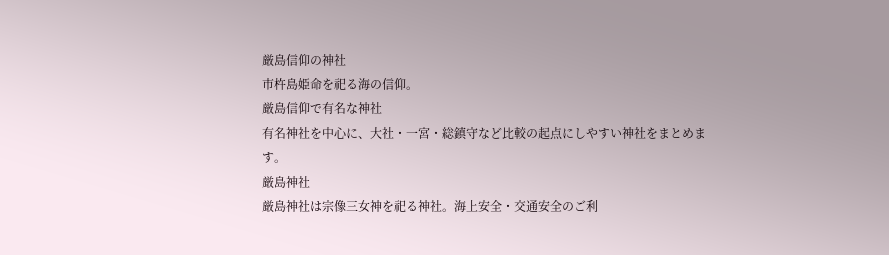厳島信仰の神社
市杵島姫命を祀る海の信仰。
厳島信仰で有名な神社
有名神社を中心に、大社・一宮・総鎮守など比較の起点にしやすい神社をまとめます。
厳島神社
厳島神社は宗像三女神を祀る神社。海上安全・交通安全のご利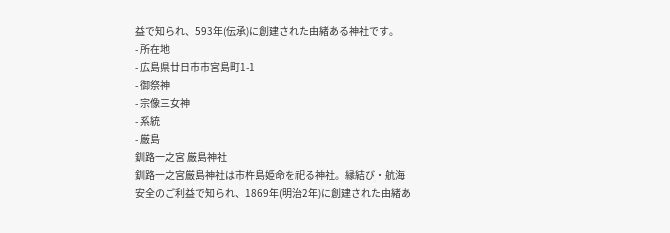益で知られ、593年(伝承)に創建された由緒ある神社です。
- 所在地
- 広島県廿日市市宮島町1-1
- 御祭神
- 宗像三女神
- 系統
- 厳島
釧路一之宮 厳島神社
釧路一之宮厳島神社は市杵島姫命を祀る神社。縁結び・航海安全のご利益で知られ、1869年(明治2年)に創建された由緒あ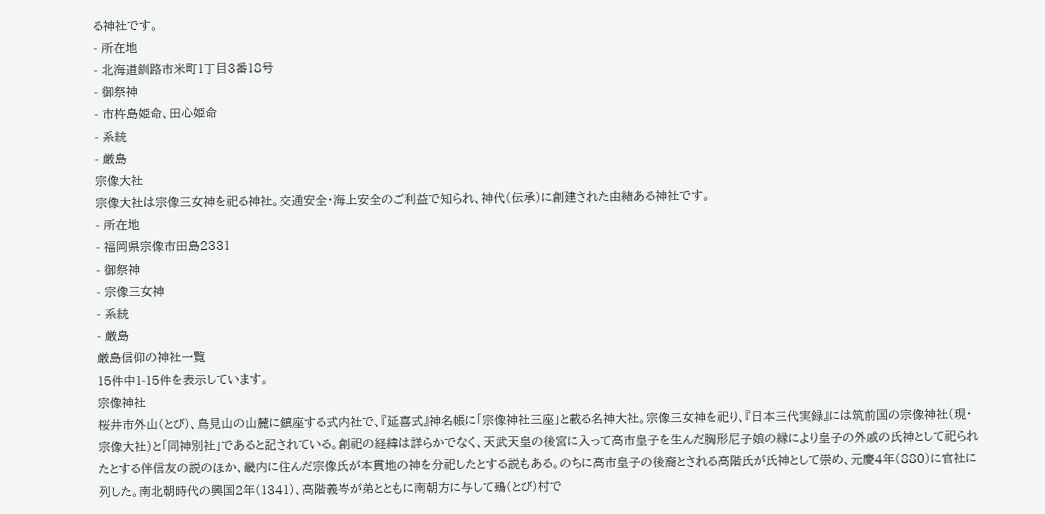る神社です。
- 所在地
- 北海道釧路市米町1丁目3番18号
- 御祭神
- 市杵島姫命、田心姫命
- 系統
- 厳島
宗像大社
宗像大社は宗像三女神を祀る神社。交通安全・海上安全のご利益で知られ、神代(伝承)に創建された由緒ある神社です。
- 所在地
- 福岡県宗像市田島2331
- 御祭神
- 宗像三女神
- 系統
- 厳島
厳島信仰の神社一覧
15件中1-15件を表示しています。
宗像神社
桜井市外山(とび)、鳥見山の山麓に鎮座する式内社で、『延喜式』神名帳に「宗像神社三座」と載る名神大社。宗像三女神を祀り、『日本三代実録』には筑前国の宗像神社(現・宗像大社)と「同神別社」であると記されている。創祀の経緯は詳らかでなく、天武天皇の後宮に入って高市皇子を生んだ胸形尼子娘の縁により皇子の外戚の氏神として祀られたとする伴信友の説のほか、畿内に住んだ宗像氏が本貫地の神を分祀したとする説もある。のちに高市皇子の後裔とされる高階氏が氏神として崇め、元慶4年(880)に官社に列した。南北朝時代の興国2年(1341)、高階義岑が弟とともに南朝方に与して鵄(とび)村で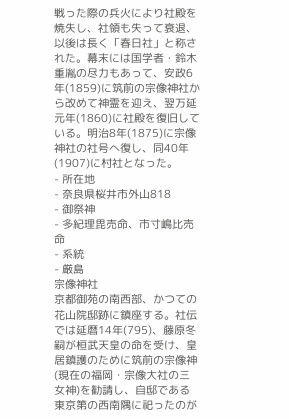戦った際の兵火により社殿を焼失し、社領も失って衰退、以後は長く「春日社」と称された。幕末には国学者・鈴木重胤の尽力もあって、安政6年(1859)に筑前の宗像神社から改めて神霊を迎え、翌万延元年(1860)に社殿を復旧している。明治8年(1875)に宗像神社の社号へ復し、同40年(1907)に村社となった。
- 所在地
- 奈良県桜井市外山818
- 御祭神
- 多紀理毘売命、市寸嶋比売命
- 系統
- 厳島
宗像神社
京都御苑の南西部、かつての花山院邸跡に鎮座する。社伝では延暦14年(795)、藤原冬嗣が桓武天皇の命を受け、皇居鎮護のために筑前の宗像神(現在の福岡・宗像大社の三女神)を勧請し、自邸である東京第の西南隅に祀ったのが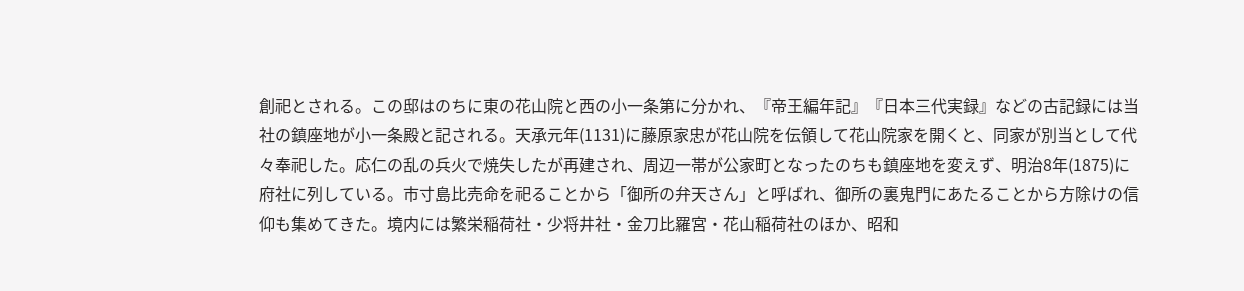創祀とされる。この邸はのちに東の花山院と西の小一条第に分かれ、『帝王編年記』『日本三代実録』などの古記録には当社の鎮座地が小一条殿と記される。天承元年(1131)に藤原家忠が花山院を伝領して花山院家を開くと、同家が別当として代々奉祀した。応仁の乱の兵火で焼失したが再建され、周辺一帯が公家町となったのちも鎮座地を変えず、明治8年(1875)に府社に列している。市寸島比売命を祀ることから「御所の弁天さん」と呼ばれ、御所の裏鬼門にあたることから方除けの信仰も集めてきた。境内には繁栄稲荷社・少将井社・金刀比羅宮・花山稲荷社のほか、昭和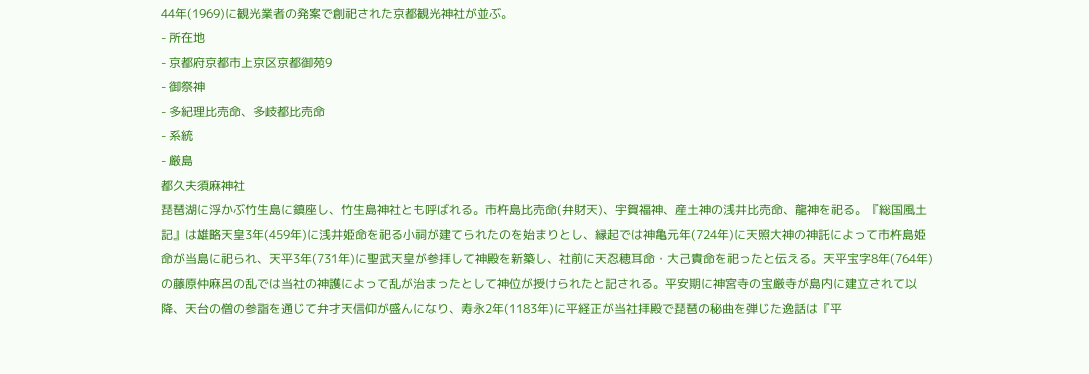44年(1969)に観光業者の発案で創祀された京都観光神社が並ぶ。
- 所在地
- 京都府京都市上京区京都御苑9
- 御祭神
- 多紀理比売命、多岐都比売命
- 系統
- 厳島
都久夫須麻神社
琵琶湖に浮かぶ竹生島に鎮座し、竹生島神社とも呼ばれる。市杵島比売命(弁財天)、宇賀福神、産土神の浅井比売命、龍神を祀る。『総国風土記』は雄略天皇3年(459年)に浅井姫命を祀る小祠が建てられたのを始まりとし、縁起では神亀元年(724年)に天照大神の神託によって市杵島姫命が当島に祀られ、天平3年(731年)に聖武天皇が参拝して神殿を新築し、社前に天忍穂耳命・大己貴命を祀ったと伝える。天平宝字8年(764年)の藤原仲麻呂の乱では当社の神護によって乱が治まったとして神位が授けられたと記される。平安期に神宮寺の宝厳寺が島内に建立されて以降、天台の僧の参詣を通じて弁才天信仰が盛んになり、寿永2年(1183年)に平経正が当社拝殿で琵琶の秘曲を弾じた逸話は『平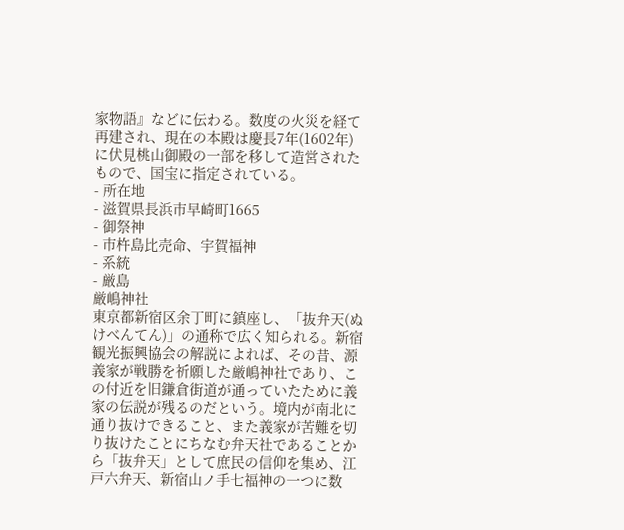家物語』などに伝わる。数度の火災を経て再建され、現在の本殿は慶長7年(1602年)に伏見桃山御殿の一部を移して造営されたもので、国宝に指定されている。
- 所在地
- 滋賀県長浜市早崎町1665
- 御祭神
- 市杵島比売命、宇賀福神
- 系統
- 厳島
厳嶋神社
東京都新宿区余丁町に鎮座し、「抜弁天(ぬけべんてん)」の通称で広く知られる。新宿観光振興協会の解説によれば、その昔、源義家が戦勝を祈願した厳嶋神社であり、この付近を旧鎌倉街道が通っていたために義家の伝説が残るのだという。境内が南北に通り抜けできること、また義家が苦難を切り抜けたことにちなむ弁天社であることから「抜弁天」として庶民の信仰を集め、江戸六弁天、新宿山ノ手七福神の一つに数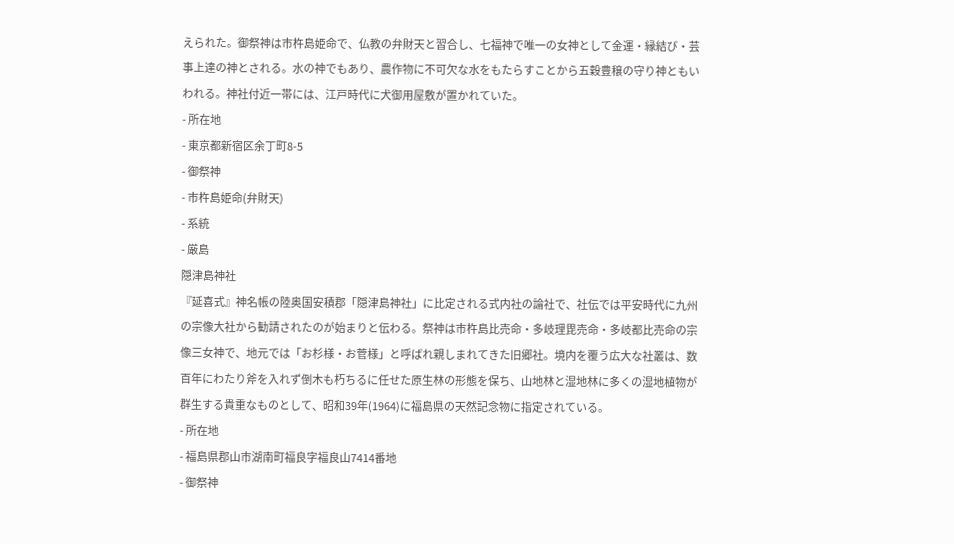えられた。御祭神は市杵島姫命で、仏教の弁財天と習合し、七福神で唯一の女神として金運・縁結び・芸事上達の神とされる。水の神でもあり、農作物に不可欠な水をもたらすことから五穀豊穣の守り神ともいわれる。神社付近一帯には、江戸時代に犬御用屋敷が置かれていた。
- 所在地
- 東京都新宿区余丁町8-5
- 御祭神
- 市杵島姫命(弁財天)
- 系統
- 厳島
隠津島神社
『延喜式』神名帳の陸奥国安積郡「隠津島神社」に比定される式内社の論社で、社伝では平安時代に九州の宗像大社から勧請されたのが始まりと伝わる。祭神は市杵島比売命・多岐理毘売命・多岐都比売命の宗像三女神で、地元では「お杉様・お菅様」と呼ばれ親しまれてきた旧郷社。境内を覆う広大な社叢は、数百年にわたり斧を入れず倒木も朽ちるに任せた原生林の形態を保ち、山地林と湿地林に多くの湿地植物が群生する貴重なものとして、昭和39年(1964)に福島県の天然記念物に指定されている。
- 所在地
- 福島県郡山市湖南町福良字福良山7414番地
- 御祭神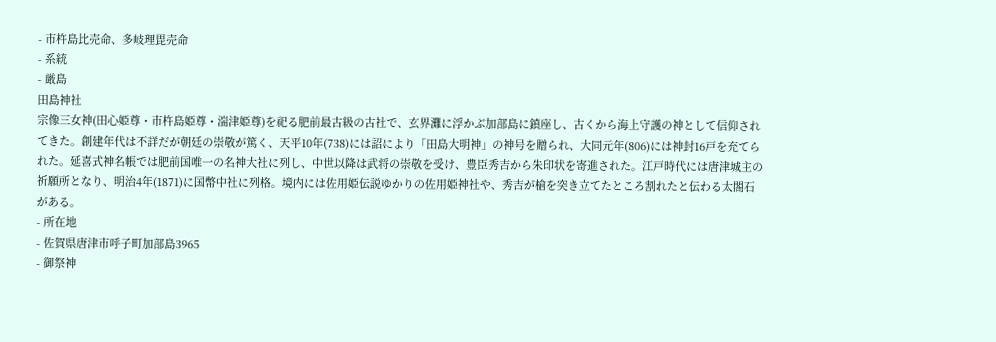- 市杵島比売命、多岐理毘売命
- 系統
- 厳島
田島神社
宗像三女神(田心姫尊・市杵島姫尊・湍津姫尊)を祀る肥前最古級の古社で、玄界灘に浮かぶ加部島に鎮座し、古くから海上守護の神として信仰されてきた。創建年代は不詳だが朝廷の崇敬が篤く、天平10年(738)には詔により「田島大明神」の神号を贈られ、大同元年(806)には神封16戸を充てられた。延喜式神名帳では肥前国唯一の名神大社に列し、中世以降は武将の崇敬を受け、豊臣秀吉から朱印状を寄進された。江戸時代には唐津城主の祈願所となり、明治4年(1871)に国幣中社に列格。境内には佐用姫伝説ゆかりの佐用姫神社や、秀吉が槍を突き立てたところ割れたと伝わる太閤石がある。
- 所在地
- 佐賀県唐津市呼子町加部島3965
- 御祭神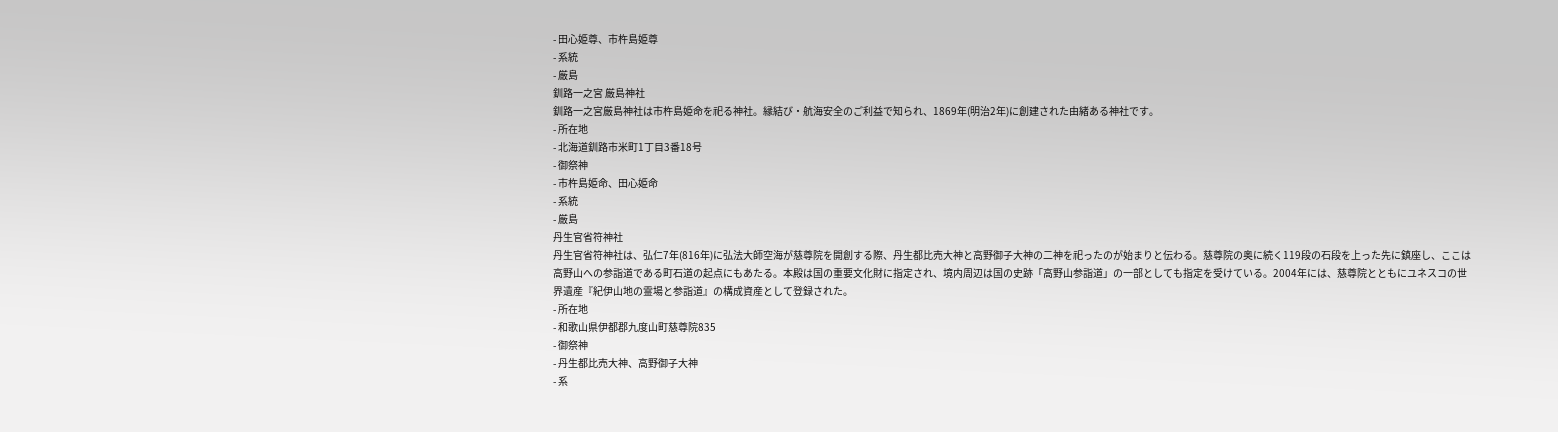- 田心姫尊、市杵島姫尊
- 系統
- 厳島
釧路一之宮 厳島神社
釧路一之宮厳島神社は市杵島姫命を祀る神社。縁結び・航海安全のご利益で知られ、1869年(明治2年)に創建された由緒ある神社です。
- 所在地
- 北海道釧路市米町1丁目3番18号
- 御祭神
- 市杵島姫命、田心姫命
- 系統
- 厳島
丹生官省符神社
丹生官省符神社は、弘仁7年(816年)に弘法大師空海が慈尊院を開創する際、丹生都比売大神と高野御子大神の二神を祀ったのが始まりと伝わる。慈尊院の奥に続く119段の石段を上った先に鎮座し、ここは高野山への参詣道である町石道の起点にもあたる。本殿は国の重要文化財に指定され、境内周辺は国の史跡「高野山参詣道」の一部としても指定を受けている。2004年には、慈尊院とともにユネスコの世界遺産『紀伊山地の霊場と参詣道』の構成資産として登録された。
- 所在地
- 和歌山県伊都郡九度山町慈尊院835
- 御祭神
- 丹生都比売大神、高野御子大神
- 系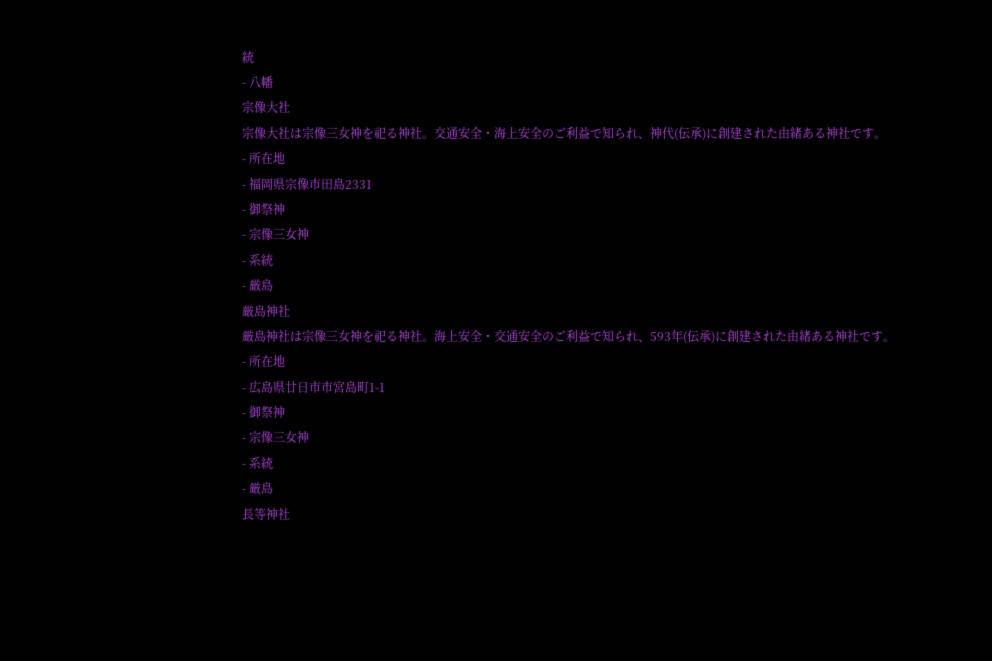統
- 八幡
宗像大社
宗像大社は宗像三女神を祀る神社。交通安全・海上安全のご利益で知られ、神代(伝承)に創建された由緒ある神社です。
- 所在地
- 福岡県宗像市田島2331
- 御祭神
- 宗像三女神
- 系統
- 厳島
厳島神社
厳島神社は宗像三女神を祀る神社。海上安全・交通安全のご利益で知られ、593年(伝承)に創建された由緒ある神社です。
- 所在地
- 広島県廿日市市宮島町1-1
- 御祭神
- 宗像三女神
- 系統
- 厳島
長等神社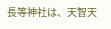長等神社は、天智天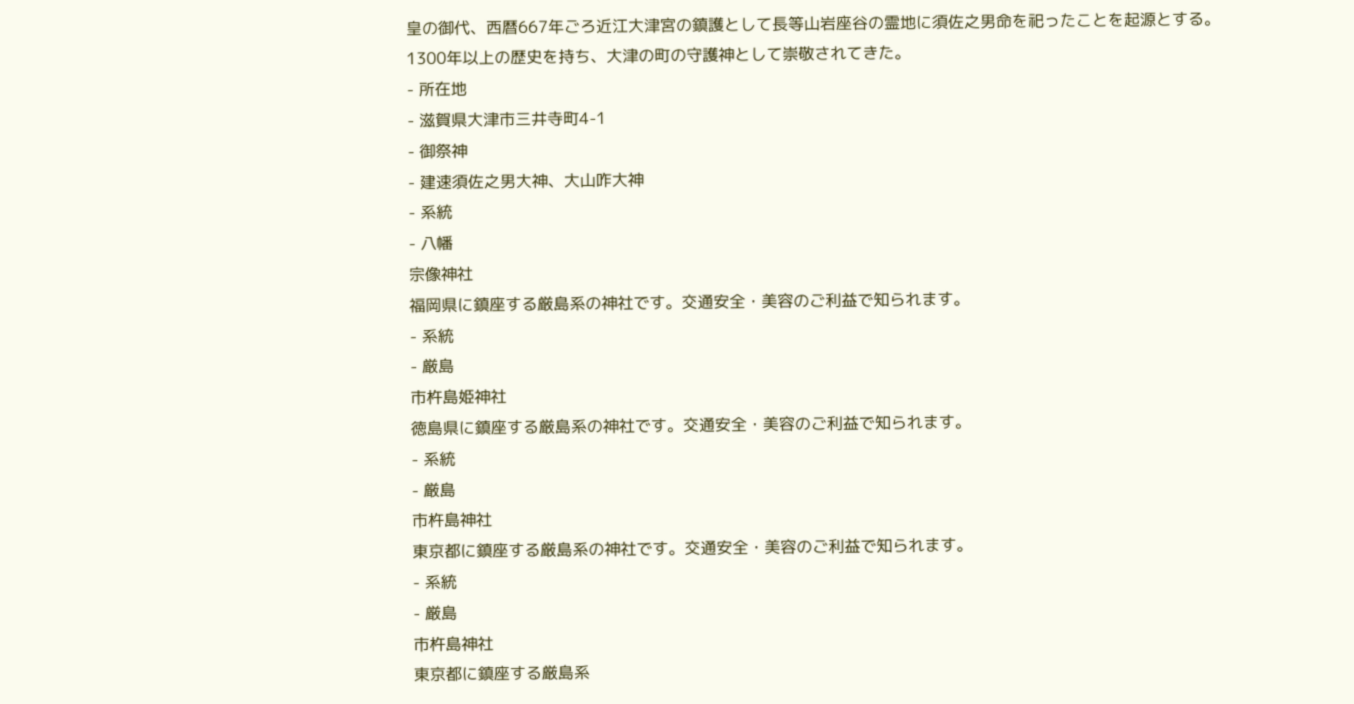皇の御代、西暦667年ごろ近江大津宮の鎮護として長等山岩座谷の霊地に須佐之男命を祀ったことを起源とする。1300年以上の歴史を持ち、大津の町の守護神として崇敬されてきた。
- 所在地
- 滋賀県大津市三井寺町4-1
- 御祭神
- 建速須佐之男大神、大山咋大神
- 系統
- 八幡
宗像神社
福岡県に鎮座する厳島系の神社です。交通安全・美容のご利益で知られます。
- 系統
- 厳島
市杵島姫神社
徳島県に鎮座する厳島系の神社です。交通安全・美容のご利益で知られます。
- 系統
- 厳島
市杵島神社
東京都に鎮座する厳島系の神社です。交通安全・美容のご利益で知られます。
- 系統
- 厳島
市杵島神社
東京都に鎮座する厳島系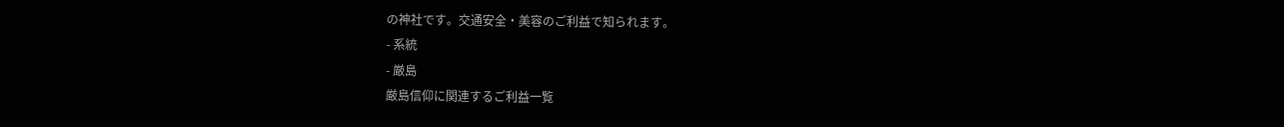の神社です。交通安全・美容のご利益で知られます。
- 系統
- 厳島
厳島信仰に関連するご利益一覧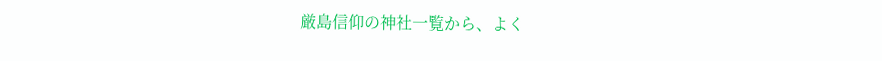厳島信仰の神社一覧から、よく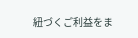紐づくご利益をま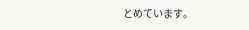とめています。